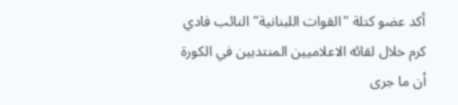أكد عضو كتلة "القوات اللبنانية" النائب فادي كرم خلال لقائه الاعلاميين المنتدبين في الكورة أن ما جرى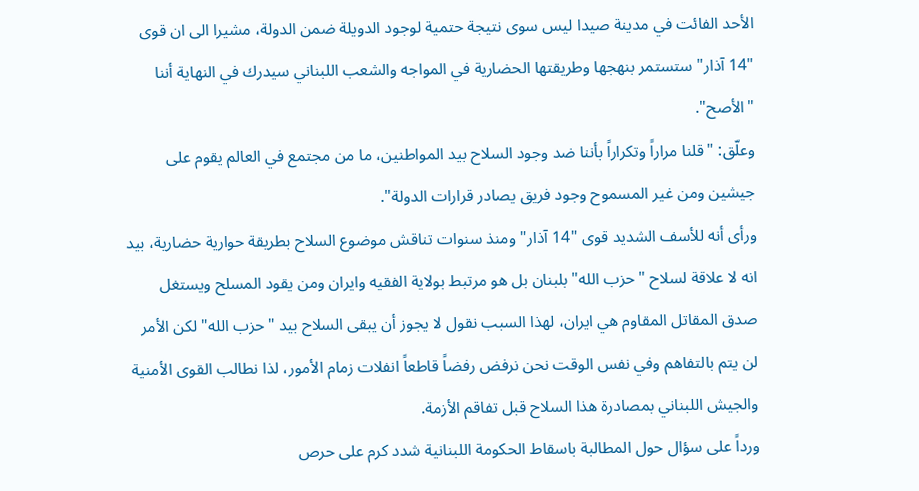الأحد الفائت في مدينة صيدا ليس سوى نتيجة حتمية لوجود الدويلة ضمن الدولة، مشيرا الى ان قوى "14 آذار" ستستمر بنهجها وطريقتها الحضارية في المواجه والشعب اللبناني سيدرك في النهاية أننا "الأصح".
وعلّق: "قلنا مراراً وتكراراً بأننا ضد وجود السلاح بيد المواطنين، ما من مجتمع في العالم يقوم على جيشين ومن غير المسموح وجود فريق يصادر قرارات الدولة".
ورأى أنه للأسف الشديد قوى "14 آذار" ومنذ سنوات تناقش موضوع السلاح بطريقة حوارية حضارية، بيد انه لا علاقة لسلاح "حزب الله" بلبنان بل هو مرتبط بولاية الفقيه وايران ومن يقود المسلح ويستغل صدق المقاتل المقاوم هي ايران، لهذا السبب نقول لا يجوز أن يبقى السلاح بيد "حزب الله" لكن الأمر لن يتم بالتفاهم وفي نفس الوقت نحن نرفض رفضاً قاطعاً انفلات زمام الأمور، لذا نطالب القوى الأمنية والجيش اللبناني بمصادرة هذا السلاح قبل تفاقم الأزمة.
ورداً على سؤال حول المطالبة باسقاط الحكومة اللبنانية شدد كرم على حرص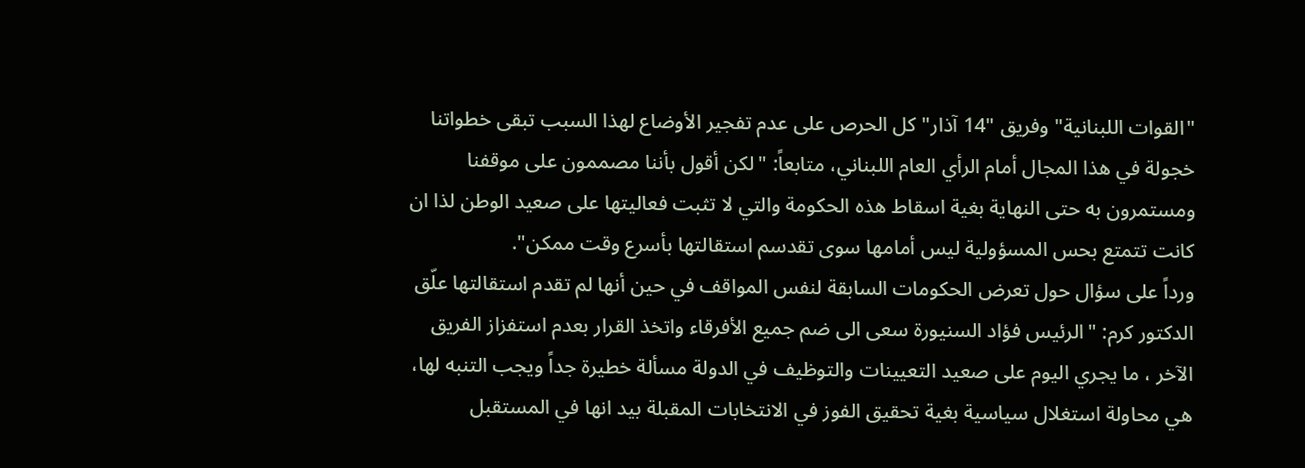"القوات اللبنانية" وفريق "14 آذار" كل الحرص على عدم تفجير الأوضاع لهذا السبب تبقى خطواتنا خجولة في هذا المجال أمام الرأي العام اللبناني، متابعاً: "لكن أقول بأننا مصممون على موقفنا ومستمرون به حتى النهاية بغية اسقاط هذه الحكومة والتي لا تثبت فعاليتها على صعيد الوطن لذا ان كانت تتمتع بحس المسؤولية ليس أمامها سوى تقدسم استقالتها بأسرع وقت ممكن".
ورداً على سؤال حول تعرض الحكومات السابقة لنفس المواقف في حين أنها لم تقدم استقالتها علّق الدكتور كرم: "الرئيس فؤاد السنيورة سعى الى ضم جميع الأفرقاء واتخذ القرار بعدم استفزاز الفريق الآخر ، ما يجري اليوم على صعيد التعيينات والتوظيف في الدولة مسألة خطيرة جداً ويجب التنبه لها، هي محاولة استغلال سياسية بغية تحقيق الفوز في الانتخابات المقبلة بيد انها في المستقبل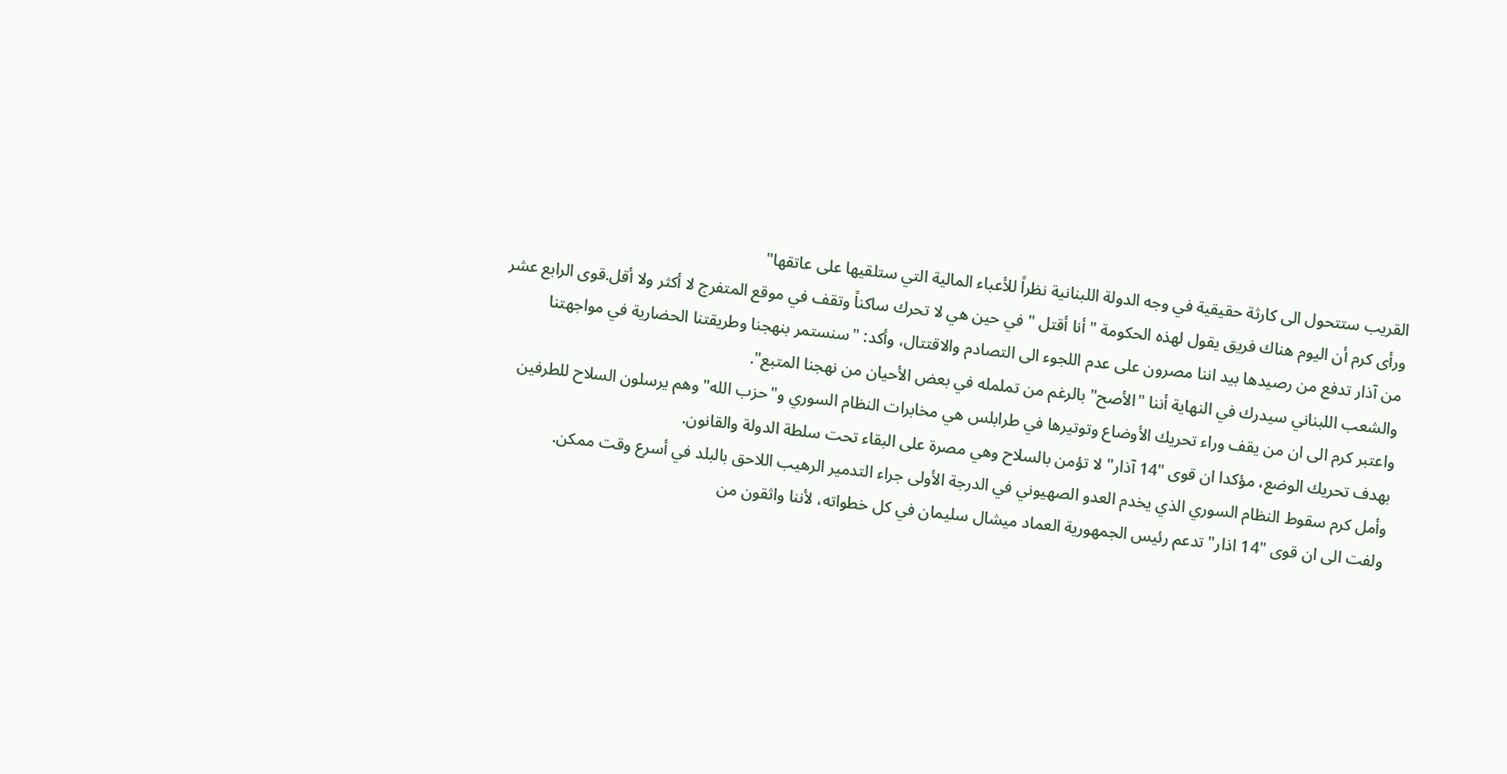القريب ستتحول الى كارثة حقيقية في وجه الدولة اللبنانية نظراً للأعباء المالية التي ستلقيها على عاتقها"
ورأى كرم أن اليوم هناك فريق يقول لهذه الحكومة " أنا أقتل " في حين هي لا تحرك ساكناً وتقف في موقع المتفرج لا أكثر ولا أقل.قوى الرابع عشر من آذار تدفع من رصيدها بيد اننا مصرون على عدم اللجوء الى التصادم والاقتتال، وأكد: "سنستمر بنهجنا وطريقتنا الحضارية في مواجهتنا والشعب اللبناني سيدرك في النهاية أننا "الأصح" بالرغم من تململه في بعض الأحيان من نهجنا المتبع".
واعتبر كرم الى ان من يقف وراء تحريك الأوضاع وتوتيرها في طرابلس هي مخابرات النظام السوري و"حزب الله" وهم يرسلون السلاح للطرفين بهدف تحريك الوضع، مؤكدا ان قوى "14 آذار" لا تؤمن بالسلاح وهي مصرة على البقاء تحت سلطة الدولة والقانون.
وأمل كرم سقوط النظام السوري الذي يخدم العدو الصهيوني في الدرجة الأولى جراء التدمير الرهيب اللاحق بالبلد في أسرع وقت ممكن.
ولفت الى ان قوى "14 اذار" تدعم رئيس الجمهورية العماد ميشال سليمان في كل خطواته، لأننا واثقون من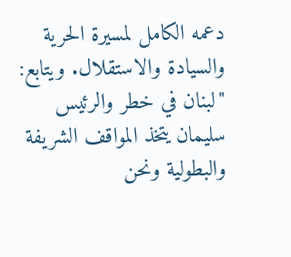دعمه الكامل لمسيرة الحرية والسيادة والاستقلال. ويتابع: "لبنان في خطر والرئيس سليمان يتخذ المواقف الشريفة والبطولية ونحن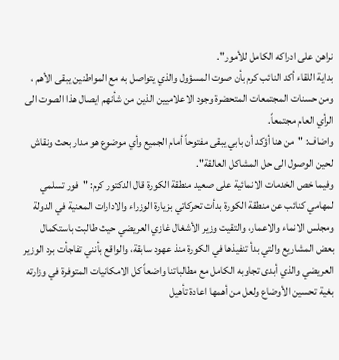نراهن على ادراكه الكامل للأمور".
بداية اللقاء أكد النائب كرم بأن صوت المسؤول والذي يتواصل به مع المواطنين يبقى الأهم ، ومن حسنات المجتمعات المتحضرة وجود الاعلاميين الذين من شأنهم ايصال هذا الصوت الى الرأي العام مجتمعاً.
واضاف: "من هنا أؤكد أن بابي يبقى مفتوحاً أمام الجميع وأي موضوع هو مدار بحث ونقاش لحين الوصول الى حل المشاكل العالقة".
وفيما خص الخدمات الانمائية على صعيد منطقة الكورة قال الدكتور كرم: "فور تسلمي لمهامي كنائب عن منطقة الكورة بدأت تحركاتي بزيارة الوزراء والادارات المعنية في الدولة ومجلس الانماء والاعمار، والتقيت وزير الأشغال غازي العريضي حيث طالبت باستكمال بعض المشاريع والتي بدأ تنفيذها في الكورة منذ عهود سابقة، والواقع بأنني تفاجأت برد الوزير العريضي والذي أبدى تجاوبه الكامل مع مطالباتنا واضعاً كل الامكانيات المتوفرة في وزارته بغية تحسين الأوضاع ولعل من أهمها اعادة تأهيل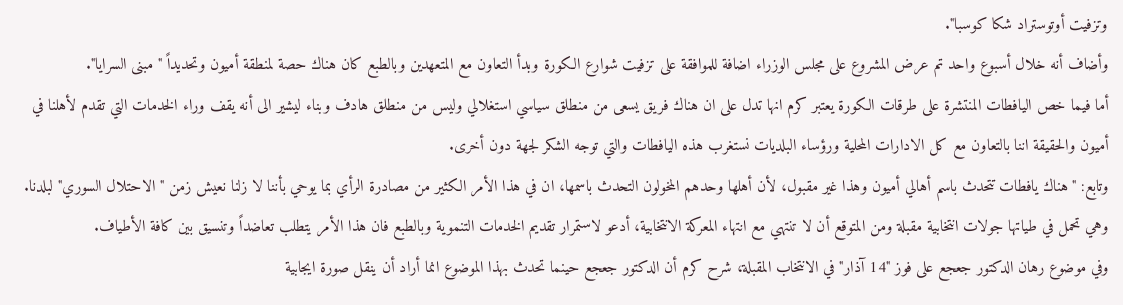وتزفيت أوتوستراد شكا كوسبا".
وأضاف أنه خلال أسبوع واحد تم عرض المشروع على مجلس الوزراء اضافة للموافقة على تزفيت شوارع الكورة وبدأ التعاون مع المتعهدين وبالطبع كان هناك حصة لمنطقة أميون وتحديداً " مبنى السرايا".
أما فيما خص اليافطات المنتشرة على طرقات الكورة يعتبر كرم انها تدل على ان هناك فريق يسعى من منطلق سياسي استغلالي وليس من منطلق هادف وبناء ليشير الى أنه يقف وراء الخدمات التي تقدم لأهلنا في أميون والحقيقة اننا بالتعاون مع كل الادارات المحلية ورؤساء البلديات نستغرب هذه اليافطات والتي توجه الشكر لجهة دون أخرى.
وتابع: "هناك يافطات تتحدث باسم أهالي أميون وهذا غير مقبول، لأن أهلها وحدهم المخولون التحدث باسمها، ان في هذا الأمر الكثير من مصادرة الرأي بما يوحي بأننا لا زلنا نعيش زمن " الاحتلال السوري" لبلدنا. وهي تحمل في طياتها جولات انتخابية مقبلة ومن المتوقع أن لا تنتهي مع انتهاء المعركة الانتخابية، أدعو لاستمرار تقديم الخدمات التنموية وبالطبع فان هذا الأمر يتطلب تعاضداً وتنسيق بين كافة الأطياف.
وفي موضوع رهان الدكتور جعجع على فوز "14 آذار" في الانتخاب المقبلة، شرح كرم أن الدكتور جعجع حينما تحدث بهذا الموضوع انما أراد أن ينقل صورة ايجابية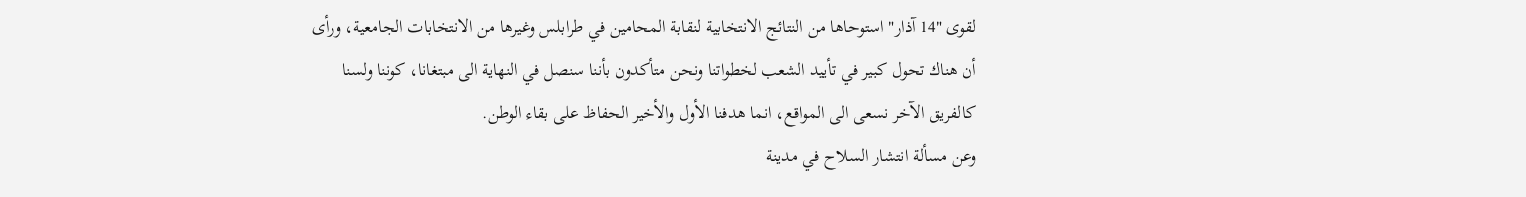لقوى "14 آذار" استوحاها من النتائج الانتخابية لنقابة المحامين في طرابلس وغيرها من الانتخابات الجامعية، ورأى أن هناك تحول كبير في تأييد الشعب لخطواتنا ونحن متأكدون بأننا سنصل في النهاية الى مبتغانا، كوننا ولسنا كالفريق الآخر نسعى الى المواقع، انما هدفنا الأول والأخير الحفاظ على بقاء الوطن.
وعن مسألة انتشار السلاح في مدينة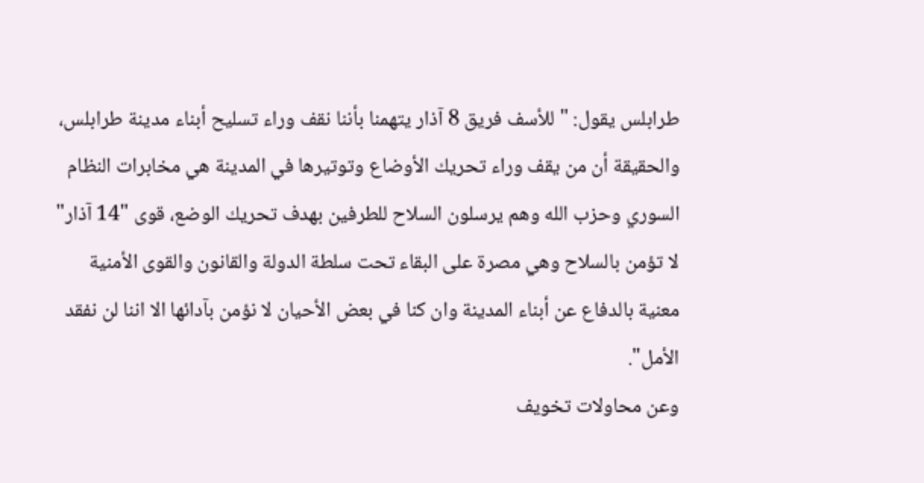طرابلس يقول: "للأسف فريق 8 آذار يتهمنا بأننا نقف وراء تسليح أبناء مدينة طرابلس، والحقيقة أن من يقف وراء تحريك الأوضاع وتوتيرها في المدينة هي مخابرات النظام السوري وحزب الله وهم يرسلون السلاح للطرفين بهدف تحريك الوضع، قوى "14 آذار" لا تؤمن بالسلاح وهي مصرة على البقاء تحت سلطة الدولة والقانون والقوى الأمنية معنية بالدفاع عن أبناء المدينة وان كنا في بعض الأحيان لا نؤمن بآدائها الا اننا لن نفقد الأمل".
وعن محاولات تخويف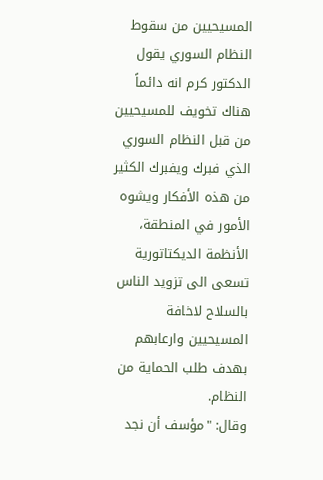المسيحيين من سقوط النظام السوري يقول الدكتور كرم انه دائماً هناك تخويف للمسيحيين من قبل النظام السوري الذي فبرك ويفبرك الكثير من هذه الأفكار ويشوه الأمور في المنطقة، الأنظمة الديكتاتورية تسعى الى تزويد الناس بالسلاح لاخافة المسيحيين وارعابهم بهدف طلب الحماية من النظام.
وقال: "مؤسف أن نجد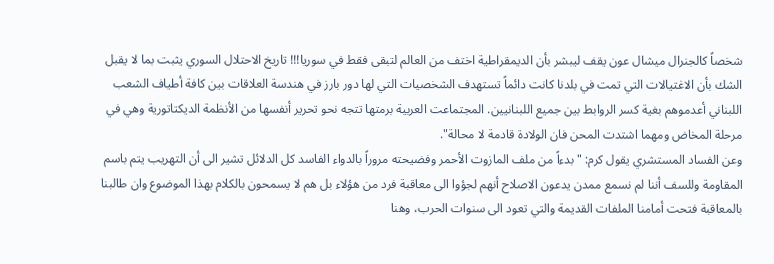شخصاً كالجنرال ميشال عون يقف ليبشر بأن الديمقراطية اختف من العالم لتبقى فقط في سوريا!!! تاريخ الاحتلال السوري يثبت بما لا يقبل الشك بأن الاغتيالات التي تمت في بلدنا كانت دائماً تستهدف الشخصيات التي لها دور بارز في هندسة العلاقات بين كافة أطياف الشعب اللبناني أعدموهم بغية كسر الروابط بين جميع اللبنانيين. المجتماعت العربية برمتها تتجه نحو تحرير أنفسها من الأنظمة الديكتاتورية وهي في مرحلة المخاض ومهما اشتدت المحن فان الولادة قادمة لا محالة".
وعن الفساد المستشري يقول كرم: "بدءاً من ملف المازوت الأحمر وفضيحته مروراً بالدواء الفاسد كل الدلائل تشير الى أن التهريب يتم باسم المقاومة وللسف أننا لم نسمع ممدن يدعون الاصلاح أنهم لجؤوا الى معاقبة فرد من هؤلاء بل هم لا يسمحون بالكلام بهذا الموضوع وان طالبنا بالمعاقبة فتحت أمامنا الملفات القديمة والتي تعود الى سنوات الحرب، وهنا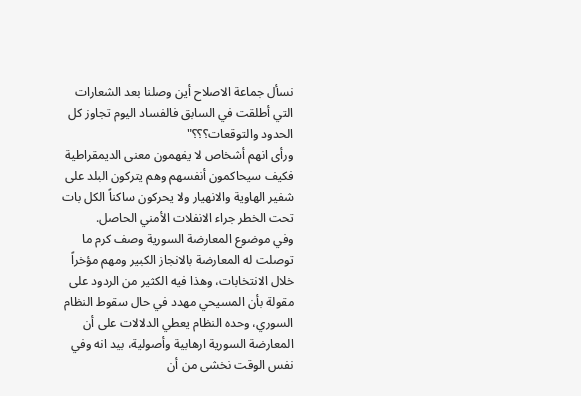نسأل جماعة الاصلاح أين وصلنا بعد الشعارات التي أطلقت في السابق فالفساد اليوم تجاوز كل الحدود والتوقعات؟؟؟"
ورأى انهم أشخاص لا يفهمون معنى الديمقراطية فكيف سيحاكمون أنفسهم وهم يتركون البلد على شفير الهاوية والانهيار ولا يحركون ساكناً الكل بات تحت الخطر جراء الانفلات الأمني الحاصل.
وفي موضوع المعارضة السورية وصف كرم ما توصلت له المعارضة بالانجاز الكبير ومهم مؤخراً خلال الانتخابات، وهذا فيه الكثير من الردود على مقولة بأن المسيحي مهدد في حال سقوط النظام السوري، وحده النظام يعطي الدلالات على أن المعارضة السورية ارهابية وأصولية، بيد انه وفي نفس الوقت نخشى من أن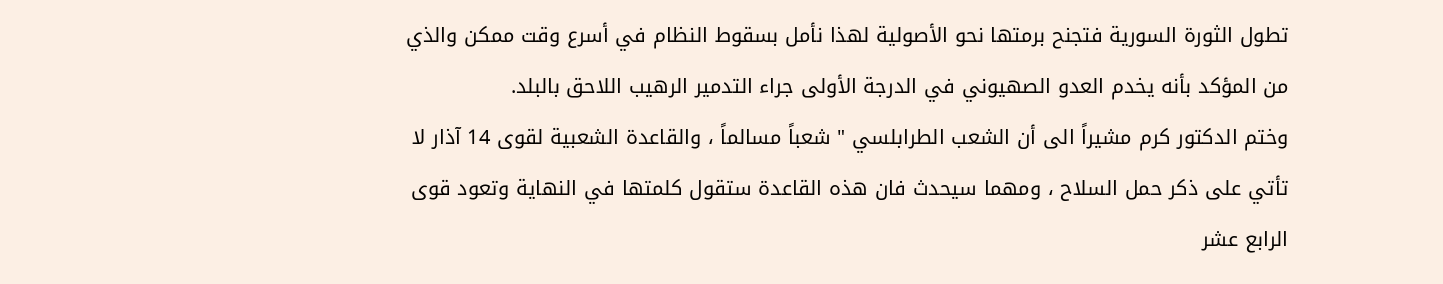تطول الثورة السورية فتجنح برمتها نحو الأصولية لهذا نأمل بسقوط النظام في أسرع وقت ممكن والذي من المؤكد بأنه يخدم العدو الصهيوني في الدرجة الأولى جراء التدمير الرهيب اللاحق بالبلد.
وختم الدكتور كرم مشيراً الى أن الشعب الطرابلسي " شعباً مسالماً ، والقاعدة الشعبية لقوى 14 آذار لا تأتي على ذكر حمل السلاح ، ومهما سيحدث فان هذه القاعدة ستقول كلمتها في النهاية وتعود قوى الرابع عشر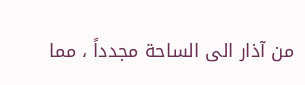من آذار الى الساحة مجدداً ، مما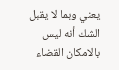يعني وبما لا يقبل الشك أنه ليس بالامكان القضاء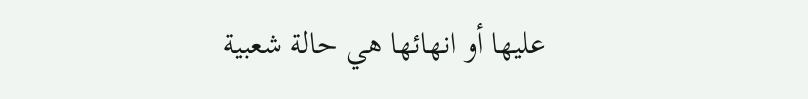عليها أو انهائها هي حالة شعبية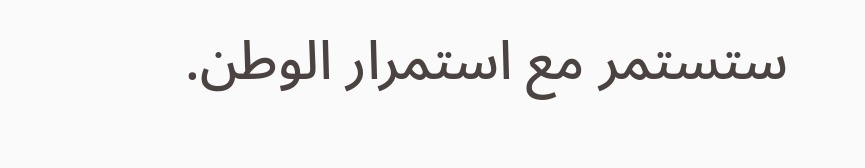ستستمر مع استمرار الوطن.